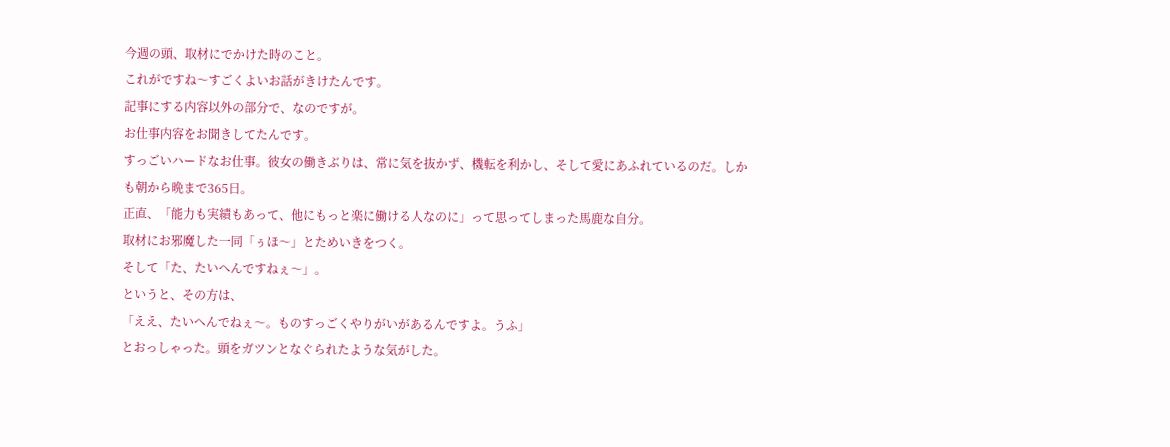今週の頭、取材にでかけた時のこと。
これがですね〜すごくよいお話がきけたんです。
記事にする内容以外の部分で、なのですが。
お仕事内容をお聞きしてたんです。
すっごいハードなお仕事。彼女の働きぶりは、常に気を抜かず、機転を利かし、そして愛にあふれているのだ。しかも朝から晩まで365日。
正直、「能力も実績もあって、他にもっと楽に働ける人なのに」って思ってしまった馬鹿な自分。
取材にお邪魔した一同「ぅほ〜」とためいきをつく。
そして「た、たいへんですねぇ〜」。
というと、その方は、
「ええ、たいへんでねぇ〜。ものすっごくやりがいがあるんですよ。うふ」
とおっしゃった。頭をガツンとなぐられたような気がした。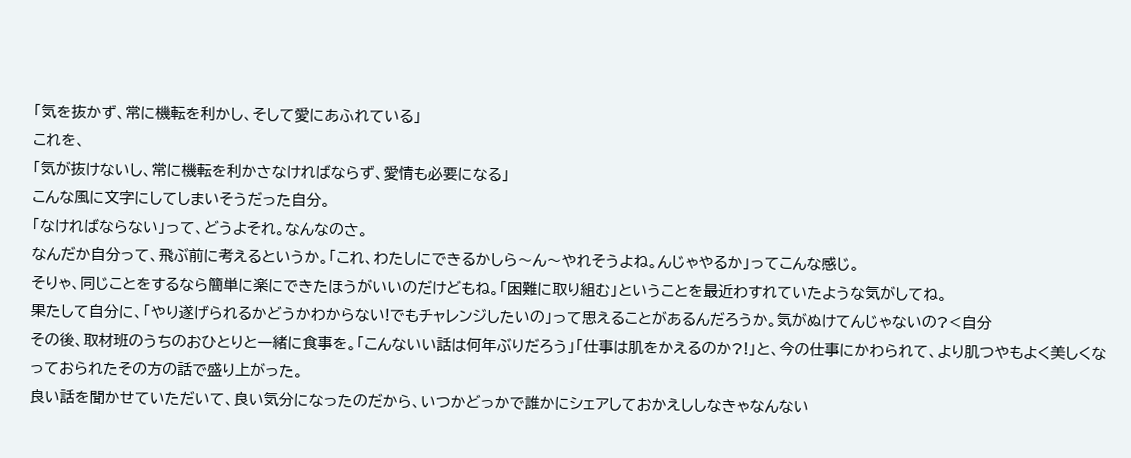「気を抜かず、常に機転を利かし、そして愛にあふれている」
これを、
「気が抜けないし、常に機転を利かさなければならず、愛情も必要になる」
こんな風に文字にしてしまいそうだった自分。
「なければならない」って、どうよそれ。なんなのさ。
なんだか自分って、飛ぶ前に考えるというか。「これ、わたしにできるかしら〜ん〜やれそうよね。んじゃやるか」ってこんな感じ。
そりゃ、同じことをするなら簡単に楽にできたほうがいいのだけどもね。「困難に取り組む」ということを最近わすれていたような気がしてね。
果たして自分に、「やり遂げられるかどうかわからない!でもチャレンジしたいの」って思えることがあるんだろうか。気がぬけてんじゃないの?<自分
その後、取材班のうちのおひとりと一緒に食事を。「こんないい話は何年ぶりだろう」「仕事は肌をかえるのか?!」と、今の仕事にかわられて、より肌つやもよく美しくなっておられたその方の話で盛り上がった。
良い話を聞かせていただいて、良い気分になったのだから、いつかどっかで誰かにシェアしておかえししなきゃなんない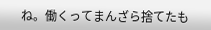ね。働くってまんざら捨てたも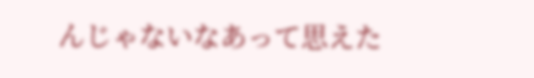んじゃないなあって思えた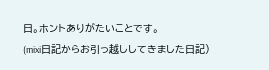日。ホントありがたいことです。
(mixi日記からお引っ越ししてきました日記)